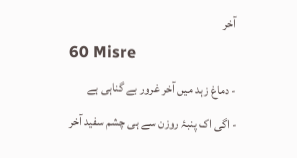آخر
60 Misre
- دماغ زہد میں آخر غرور بے گناہی ہے
- اگی اک پنبۂ روزن سے ہی چشم سفید آخر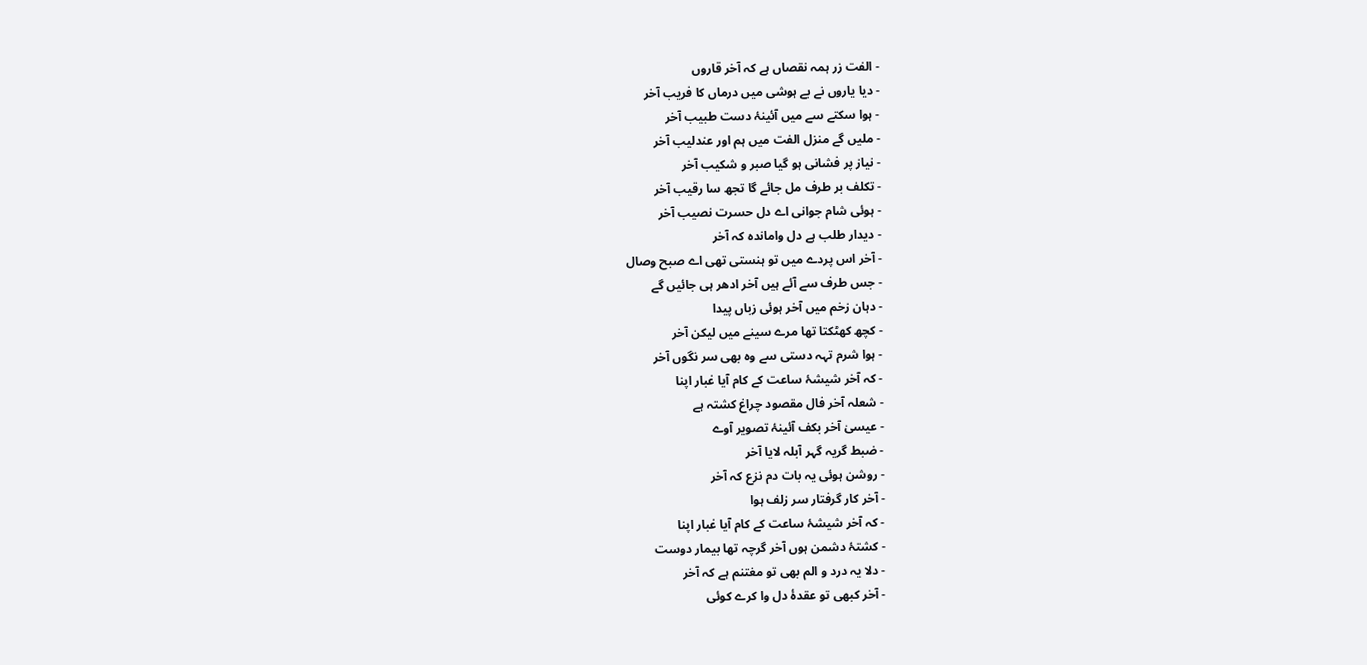- الفت زر ہمہ نقصاں ہے کہ آخر قاروں
- دیا یاروں نے بے ہوشی میں درماں کا فریب آخر
- ہوا سکتے سے میں آئینۂ دست طبیب آخر
- ملیں گے منزل الفت میں ہم اور عندلیب آخر
- نیاز پر فشانی ہو گیا صبر و شکیب آخر
- تکلف بر طرف مل جائے گا تجھ سا رقیب آخر
- ہوئی شام جوانی اے دل حسرت نصیب آخر
- دیدار طلب ہے دل واماندہ کہ آخر
- آخر اس پردے میں تو ہنستی تھی اے صبح وصال
- جس طرف سے آئے ہیں آخر ادھر ہی جائیں گے
- دہان زخم میں آخر ہوئی زباں پیدا
- کچھ کھٹکتا تھا مرے سینے میں لیکن آخر
- ہوا شرم تہہ دستی سے وہ بھی سر نگوں آخر
- کہ آخر شیشۂ ساعت کے کام آیا غبار اپنا
- شعلہ آخر فال مقصود چراغ کشتہ ہے
- عیسیٰ آخر بکف آئینۂ تصویر آوے
- ضبط گریہ گہر آبلہ لایا آخر
- روشن ہوئی یہ بات دم نزع کہ آخر
- آخر کار گرفتار سر زلف ہوا
- کہ آخر شیشۂ ساعت کے کام آیا غبار اپنا
- کشتۂ دشمن ہوں آخر گرچہ تھا بیمار دوست
- دلا یہ درد و الم بھی تو مغتنم ہے کہ آخر
- آخر کبھی تو عقدۂ دل وا کرے کوئی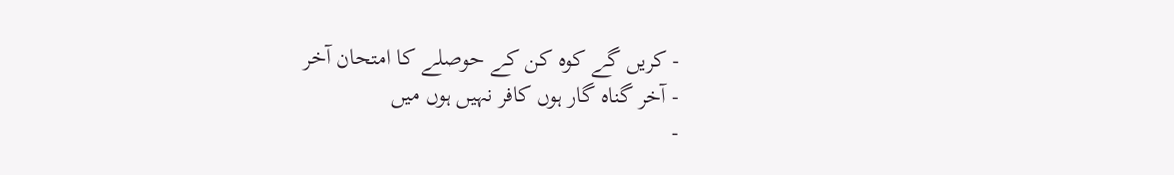- کریں گے کوہ کن کے حوصلے کا امتحان آخر
- آخر گناہ گار ہوں کافر نہیں ہوں میں
-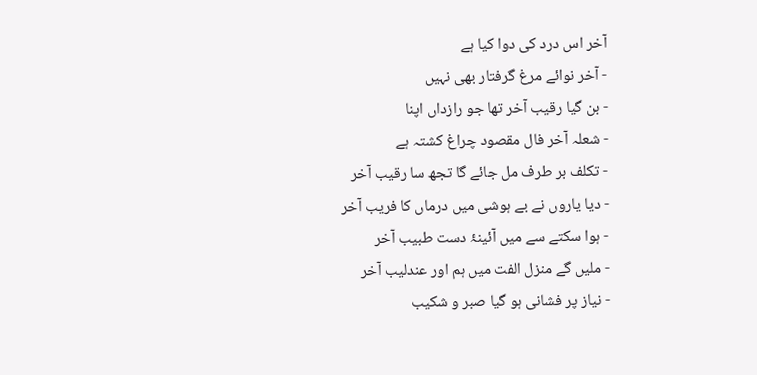آخر اس درد کی دوا کیا ہے
- آخر نوائے مرغ گرفتار بھی نہیں
- بن گیا رقیب آخر تھا جو رازداں اپنا
- شعلہ آخر فال مقصود چراغ کشتہ ہے
- تکلف بر طرف مل جائے گا تجھ سا رقیب آخر
- دیا یاروں نے بے ہوشی میں درماں کا فریب آخر
- ہوا سکتے سے میں آئینۂ دست طبیب آخر
- ملیں گے منزل الفت میں ہم اور عندلیب آخر
- نیاز پر فشانی ہو گیا صبر و شکیب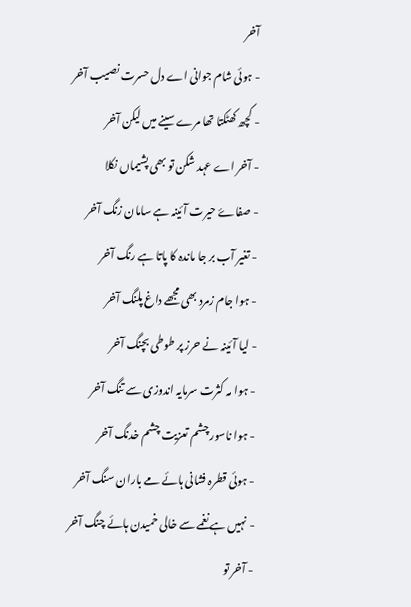آخر
- ہوئی شام جوانی اے دل حسرت نصیب آخر
- کچھ کھٹکتا تھا مرے سینے میں لیکن آخر
- آخر اے عہد شکن تو بھی پشیماں نکلا
- صفاۓ حیرت آئینہ ہے سامان زنگ آخر
- تغیر آب بر جا ماندہ کا پاتا ہے رنگ آخر
- ہوا جام زمرد بھی مجھے داغ پلنگ آخر
- لیا آئینہ نے حرز پر طوطی بچنگ آخر
- ہوا مہ کثرت سرمایہ اندوزی سے تنگ آخر
- ہوا ناسور چشم تعزیت چشم خدنگ آخر
- ہوئی قطرہ فشانی ہائے مے باران سنگ آخر
- نہیں ہے نغمے سے خالی خمیدن ہائے چنگ آخر
- آخر تو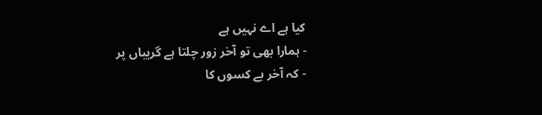کیا ہے اے نہیں ہے
- ہمارا بھی تو آخر زور چلتا ہے گریباں پر
- کہ آخر بے کسوں کا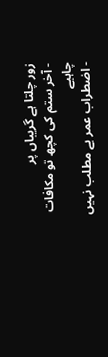زور چلتا ہے گریباں پر
- آخر ستم کی کچھ تو مکافات چاہیے
- اضطراب عمر بے مطلب نہیں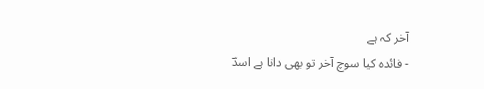آخر کہ ہے
- فائدہ کیا سوچ آخر تو بھی دانا ہے اسدؔ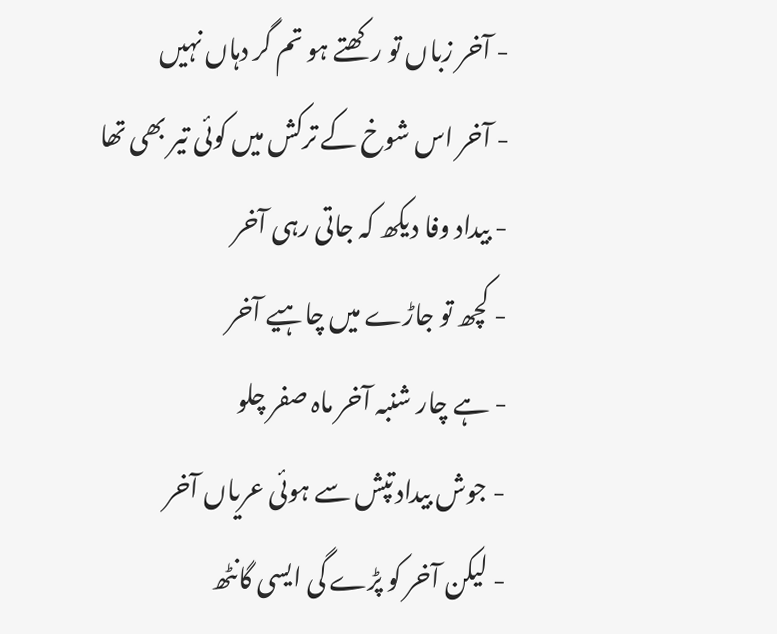- آخر زباں تو رکھتے ہو تم گر دہاں نہیں
- آخر اس شوخ کے ترکش میں کوئی تیر بھی تھا
- بیداد وفا دیکھ کہ جاتی رہی آخر
- کچھ تو جاڑے میں چاہیے آخر
- ہے چار شنبہ آخر ماہ صفر چلو
- جوش بیداد تپش سے ہوئی عریاں آخر
- لیکن آخر کو پڑے گی ایسی گانٹھ